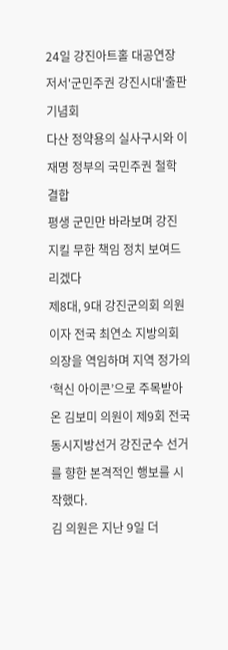24일 강진아트홀 대공연장 저서'군민주권 강진시대'출판기념회
다산 정약용의 실사구시와 이재명 정부의 국민주권 철학 결합
평생 군민만 바라보며 강진 지킬 무한 책임 정치 보여드리겠다
제8대, 9대 강진군의회 의원이자 전국 최연소 지방의회 의장을 역임하며 지역 정가의 ‘혁신 아이콘’으로 주목받아온 김보미 의원이 제9회 전국동시지방선거 강진군수 선거를 향한 본격적인 행보를 시작했다.
김 의원은 지난 9일 더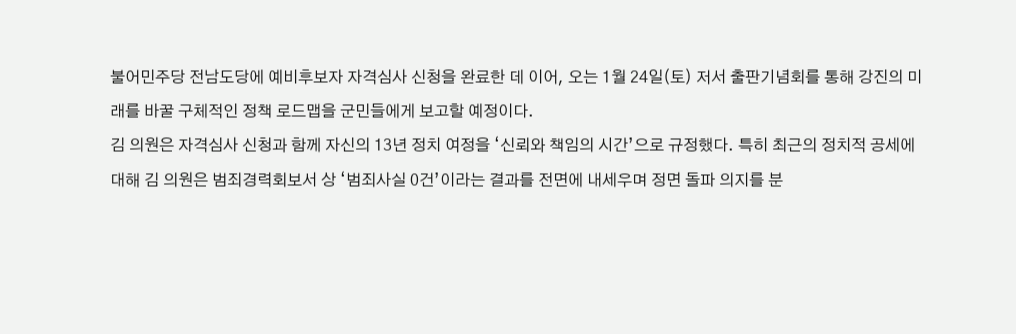불어민주당 전남도당에 예비후보자 자격심사 신청을 완료한 데 이어, 오는 1월 24일(토) 저서 출판기념회를 통해 강진의 미래를 바꿀 구체적인 정책 로드맵을 군민들에게 보고할 예정이다.
김 의원은 자격심사 신청과 함께 자신의 13년 정치 여정을 ‘신뢰와 책임의 시간’으로 규정했다. 특히 최근의 정치적 공세에 대해 김 의원은 범죄경력회보서 상 ‘범죄사실 0건’이라는 결과를 전면에 내세우며 정면 돌파 의지를 분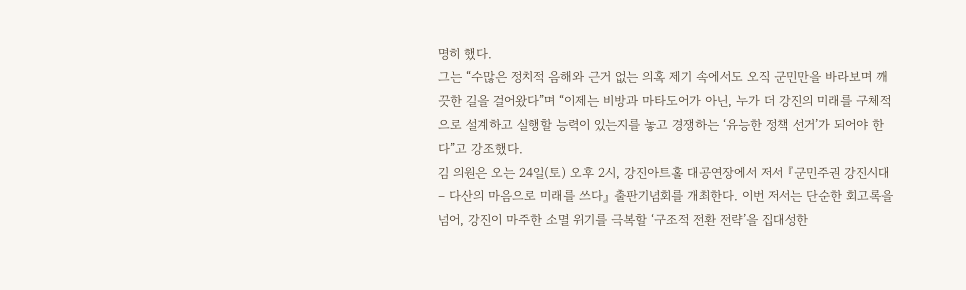명히 했다.
그는 “수많은 정치적 음해와 근거 없는 의혹 제기 속에서도 오직 군민만을 바라보며 깨끗한 길을 걸어왔다”며 “이제는 비방과 마타도어가 아닌, 누가 더 강진의 미래를 구체적으로 설계하고 실행할 능력이 있는지를 놓고 경쟁하는 ‘유능한 정책 선거’가 되어야 한다”고 강조했다.
김 의원은 오는 24일(토) 오후 2시, 강진아트홀 대공연장에서 저서 『군민주권 강진시대 – 다산의 마음으로 미래를 쓰다』 출판기념회를 개최한다. 이번 저서는 단순한 회고록을 넘어, 강진이 마주한 소멸 위기를 극복할 ‘구조적 전환 전략’을 집대성한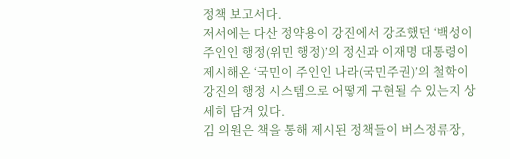정책 보고서다.
저서에는 다산 정약용이 강진에서 강조했던 ‘백성이 주인인 행정(위민 행정)’의 정신과 이재명 대통령이 제시해온 ‘국민이 주인인 나라(국민주권)’의 철학이 강진의 행정 시스템으로 어떻게 구현될 수 있는지 상세히 담겨 있다.
김 의원은 책을 통해 제시된 정책들이 버스정류장,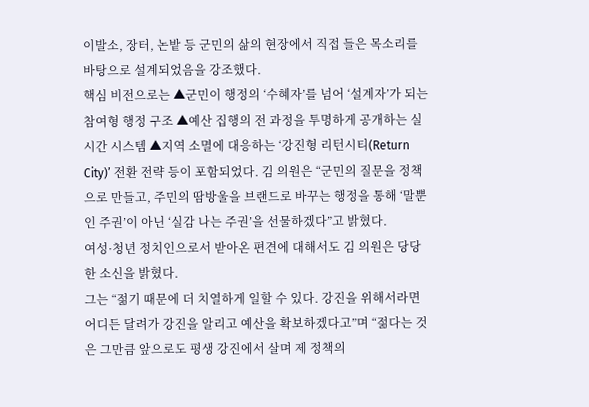이발소, 장터, 논밭 등 군민의 삶의 현장에서 직접 들은 목소리를 바탕으로 설계되었음을 강조했다.
핵심 비전으로는 ▲군민이 행정의 ‘수혜자’를 넘어 ‘설계자’가 되는 참여형 행정 구조 ▲예산 집행의 전 과정을 투명하게 공개하는 실시간 시스템 ▲지역 소멸에 대응하는 ‘강진형 리턴시티(Return City)’ 전환 전략 등이 포함되었다. 김 의원은 “군민의 질문을 정책으로 만들고, 주민의 땀방울을 브랜드로 바꾸는 행정을 통해 ‘말뿐인 주권’이 아닌 ‘실감 나는 주권’을 선물하겠다”고 밝혔다.
여성·청년 정치인으로서 받아온 편견에 대해서도 김 의원은 당당한 소신을 밝혔다.
그는 “젊기 때문에 더 치열하게 일할 수 있다. 강진을 위해서라면 어디든 달려가 강진을 알리고 예산을 확보하겠다고”며 “젊다는 것은 그만큼 앞으로도 평생 강진에서 살며 제 정책의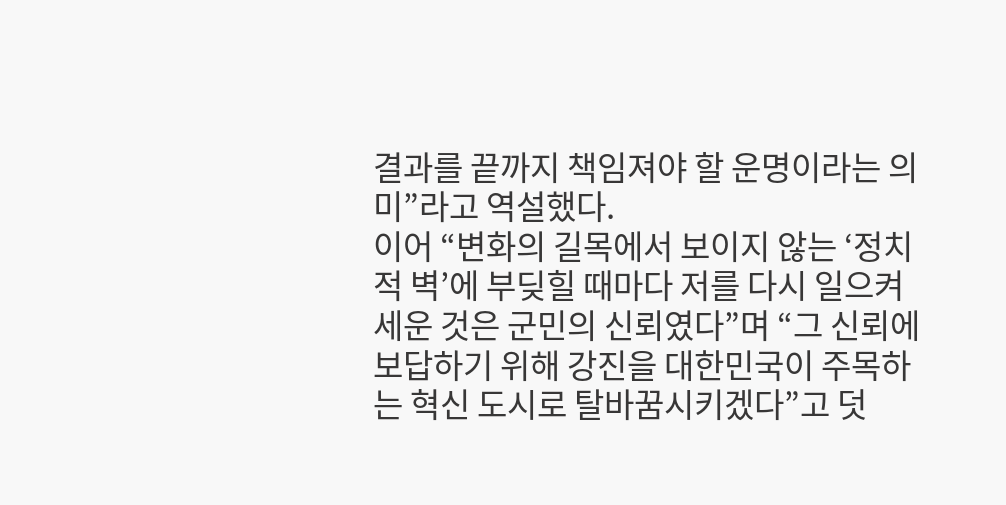결과를 끝까지 책임져야 할 운명이라는 의미”라고 역설했다.
이어 “변화의 길목에서 보이지 않는 ‘정치적 벽’에 부딪힐 때마다 저를 다시 일으켜 세운 것은 군민의 신뢰였다”며 “그 신뢰에 보답하기 위해 강진을 대한민국이 주목하는 혁신 도시로 탈바꿈시키겠다”고 덧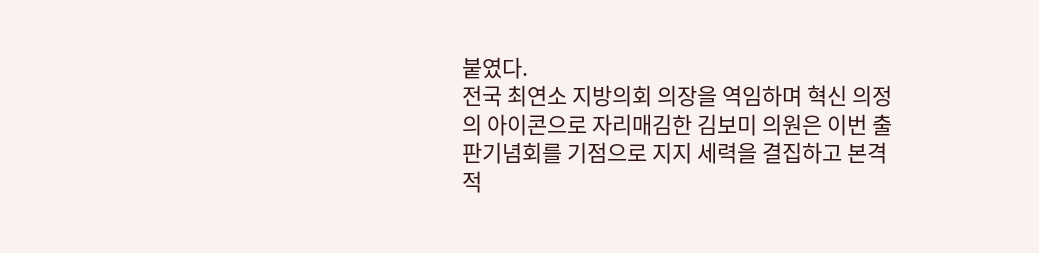붙였다.
전국 최연소 지방의회 의장을 역임하며 혁신 의정의 아이콘으로 자리매김한 김보미 의원은 이번 출판기념회를 기점으로 지지 세력을 결집하고 본격적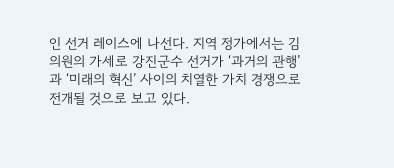인 선거 레이스에 나선다. 지역 정가에서는 김 의원의 가세로 강진군수 선거가 ‘과거의 관행’과 ‘미래의 혁신’ 사이의 치열한 가치 경쟁으로 전개될 것으로 보고 있다.